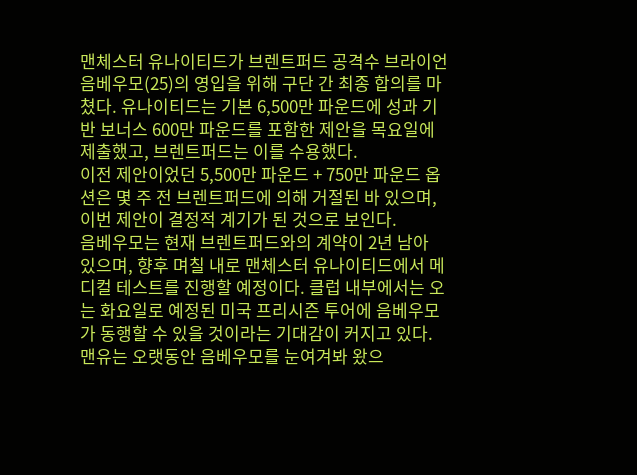맨체스터 유나이티드가 브렌트퍼드 공격수 브라이언 음베우모(25)의 영입을 위해 구단 간 최종 합의를 마쳤다. 유나이티드는 기본 6,500만 파운드에 성과 기반 보너스 600만 파운드를 포함한 제안을 목요일에 제출했고, 브렌트퍼드는 이를 수용했다.
이전 제안이었던 5,500만 파운드 + 750만 파운드 옵션은 몇 주 전 브렌트퍼드에 의해 거절된 바 있으며, 이번 제안이 결정적 계기가 된 것으로 보인다.
음베우모는 현재 브렌트퍼드와의 계약이 2년 남아 있으며, 향후 며칠 내로 맨체스터 유나이티드에서 메디컬 테스트를 진행할 예정이다. 클럽 내부에서는 오는 화요일로 예정된 미국 프리시즌 투어에 음베우모가 동행할 수 있을 것이라는 기대감이 커지고 있다.
맨유는 오랫동안 음베우모를 눈여겨봐 왔으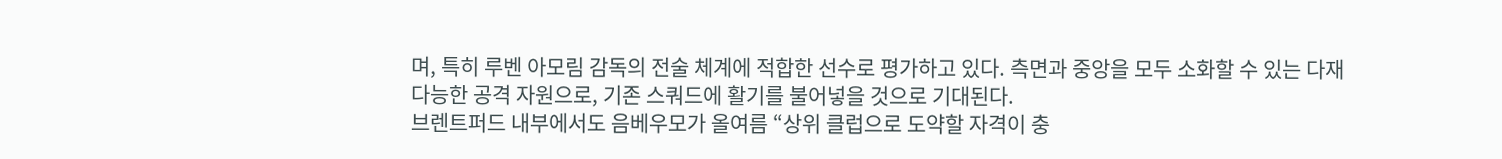며, 특히 루벤 아모림 감독의 전술 체계에 적합한 선수로 평가하고 있다. 측면과 중앙을 모두 소화할 수 있는 다재다능한 공격 자원으로, 기존 스쿼드에 활기를 불어넣을 것으로 기대된다.
브렌트퍼드 내부에서도 음베우모가 올여름 “상위 클럽으로 도약할 자격이 충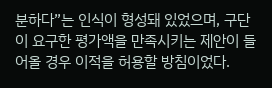분하다”는 인식이 형성돼 있었으며, 구단이 요구한 평가액을 만족시키는 제안이 들어올 경우 이적을 허용할 방침이었다.